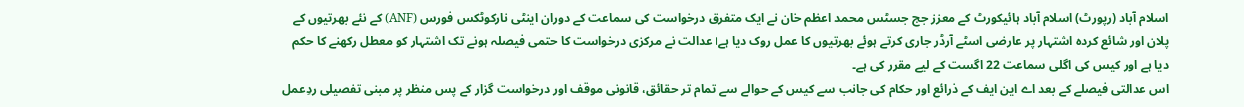اسلام آباد (رپورٹ) اسلام آباد ہائیکورٹ کے معزز جج جسٹس محمد اعظم خان نے ایک متفرق درخواست کی سماعت کے دوران اینٹی نارکوٹکس فورس (ANF) کے نئے بھرتیوں کے پلان اور شائع کردہ اشتہار پر عارضی اسٹے آرڈر جاری کرتے ہوئے بھرتیوں کا عمل روک دیا ہے। عدالت نے مرکزی درخواست کا حتمی فیصلہ ہونے تک اشتہار کو معطل رکھنے کا حکم دیا ہے اور کیس کی اگلی سماعت 22 اگست کے لیے مقرر کی ہے۔
اس عدالتی فیصلے کے بعد اے این ایف کے ذرائع اور حکام کی جانب سے کیس کے حوالے سے تمام تر حقائق، قانونی موقف اور درخواست گزار کے پس منظر پر مبنی تفصیلی ردِعمل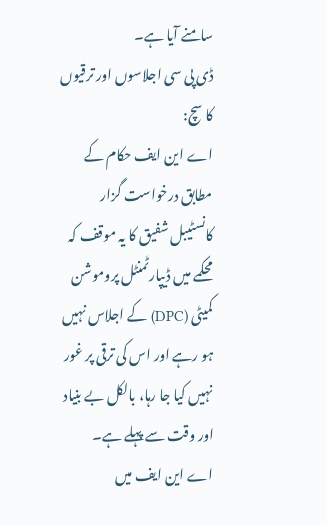سامنے آیا ہے۔
ڈی پی سی اجلاسوں اور ترقیوں کا سچ:
اے این ایف حکام کے مطابق درخواست گزار کانسٹیبل شفیق کا یہ موقف کہ محکمے میں ڈیپارٹمنٹل پروموشن کمیٹی (DPC) کے اجلاس نہیں ہو رہے اور اس کی ترقی پر غور نہیں کیا جا رہا، بالکل بے بنیاد اور وقت سے پہلے ہے۔
اے این ایف میں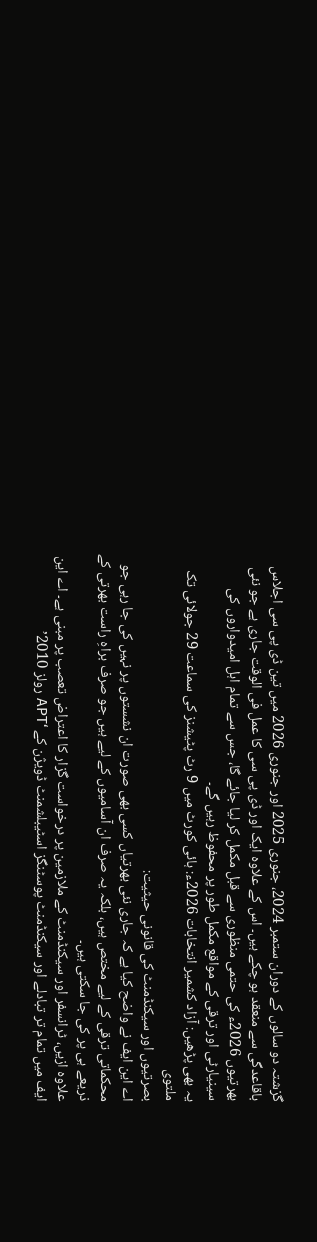گزشتہ دو سالوں کے دوران ستمبر 2024، جنوری 2025 اور جنوری 2026 میں تین ڈی پی سی اجلاس باقاعدگی سے منعقد ہو چکے ہیں۔ اس کے علاوہ ایک اور ڈی پی سی کا عمل فی الوقت جاری ہے جو نئی بھرتیوں 2026ء کی حتمی منظوری سے قبل مکمل کر لیا جائے گا، جس سے تمام اہل امیدواروں کی سینیارٹی اور ترقی کے مواقع مکمل طور پر محفوظ رہیں گے۔
یہ بھی پڑھیں: آزاد کشمیر انتخابات 2026ء: ہائی کورٹ میں 9 رٹ پٹیشنز کی سماعت 29 جولائی تک ملتوی
بصرتیوں اور سیکنڈمنٹ کی قانونی حیثیت:
اے این ایف نے واضح کیا ہے کہ جاری نئی بھرتیاں کسی بھی صورت ان نشستوں پر نہیں کی جا رہی جو محکماتی ترقی کے لیے مختص ہیں، بلکہ یہ صرف ان آسامیوں کے لیے ہیں جو صرف براہِ راست بھرتی کے ذریعے ہی پر کی جا سکتی ہیں۔
علاوہ ازیں، ٹرانسفر اور سیکنڈمنٹ کے ملازمین پر درخواست گزار کا اعتراض تعصب پر مبنی ہے۔ اے این ایف میں تمام تر تبادلے اور سیکنڈمنٹ پوسٹنگز اسٹیبلشمنٹ ڈویژن کے ‘APT رولز 2010’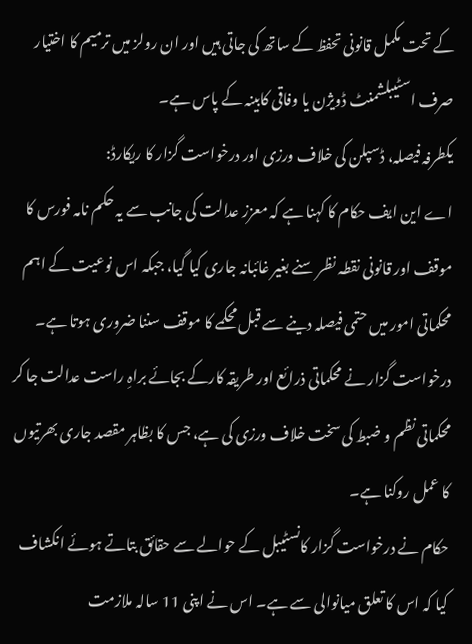کے تحت مکمل قانونی تحفظ کے ساتھ کی جاتی ہیں اور ان رولز میں ترمیم کا اختیار صرف اسٹیبلشمنٹ ڈویژن یا وفاقی کابینہ کے پاس ہے۔
یکطرفہ فیصلہ، ڈسپلن کی خلاف ورزی اور درخواست گزار کا ریکارڈ:
اے این ایف حکام کا کہنا ہے کہ معزز عدالت کی جانب سے یہ حکم نامہ فورس کا موقف اور قانونی نقطہ نظر سنے بغیر غائبانہ جاری کیا گیا، جبکہ اس نوعیت کے اہم محکماتی امور میں حتمی فیصلہ دینے سے قبل محکمے کا موقف سننا ضروری ہوتا ہے۔
درخواست گزار نے محکماتی ذرائع اور طریقہ کارکے بجائے براہِ راست عدالت جا کر محکماتی نظم و ضبط کی سخت خلاف ورزی کی ہے، جس کا بظاہر مقصد جاری بھرتیوں کا عمل روکنا ہے۔
حکام نے درخواست گزار کانسٹیبل کے حوالے سے حقائق بتاتے ہوئے انکشاف کیا کہ اس کا تعلق میانوالی سے ہے۔ اس نے اپنی 11 سالہ ملازمت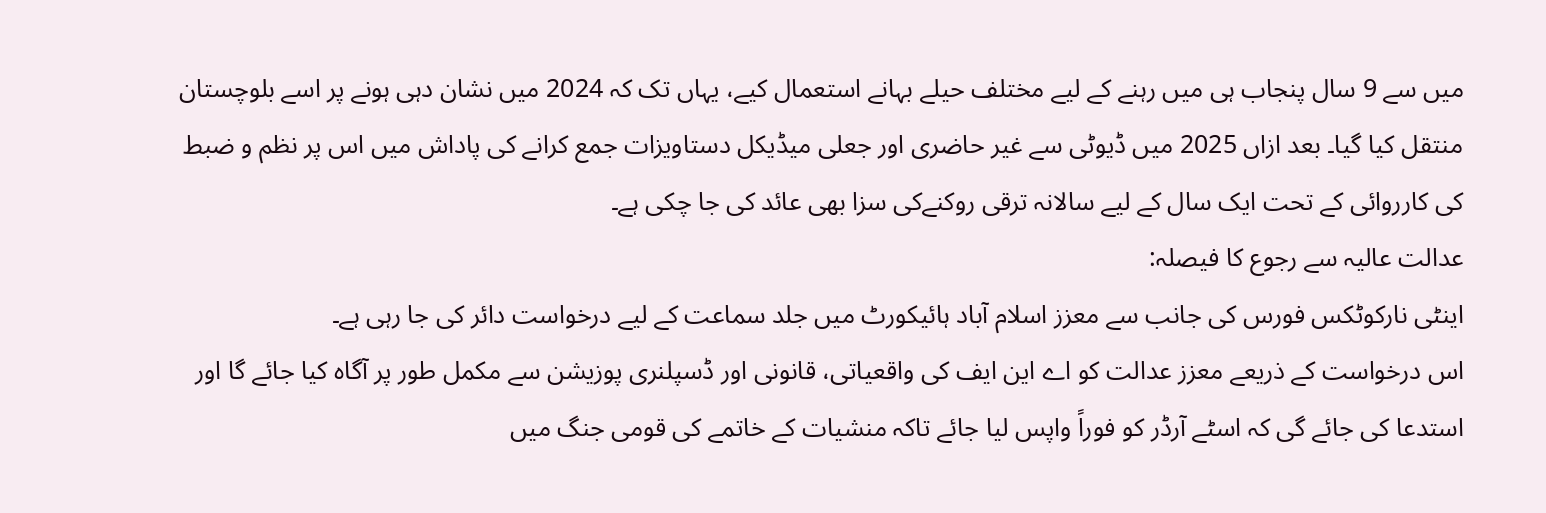میں سے 9 سال پنجاب ہی میں رہنے کے لیے مختلف حیلے بہانے استعمال کیے، یہاں تک کہ 2024 میں نشان دہی ہونے پر اسے بلوچستان منتقل کیا گیا۔ بعد ازاں 2025 میں ڈیوٹی سے غیر حاضری اور جعلی میڈیکل دستاویزات جمع کرانے کی پاداش میں اس پر نظم و ضبط کی کارروائی کے تحت ایک سال کے لیے سالانہ ترقی روکنےکی سزا بھی عائد کی جا چکی ہے۔
عدالت عالیہ سے رجوع کا فیصلہ:
اینٹی نارکوٹکس فورس کی جانب سے معزز اسلام آباد ہائیکورٹ میں جلد سماعت کے لیے درخواست دائر کی جا رہی ہے۔
اس درخواست کے ذریعے معزز عدالت کو اے این ایف کی واقعیاتی، قانونی اور ڈسپلنری پوزیشن سے مکمل طور پر آگاہ کیا جائے گا اور استدعا کی جائے گی کہ اسٹے آرڈر کو فوراً واپس لیا جائے تاکہ منشیات کے خاتمے کی قومی جنگ میں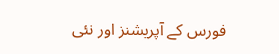فورس کے آپریشنز اور نئی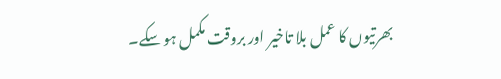بھرتیوں کا عمل بلا تاخیر اور بروقت مکمل ہو سکے۔